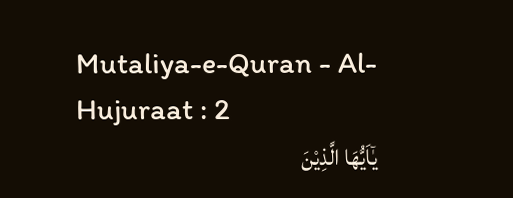Mutaliya-e-Quran - Al-Hujuraat : 2
یٰۤاَیُّهَا الَّذِیْنَ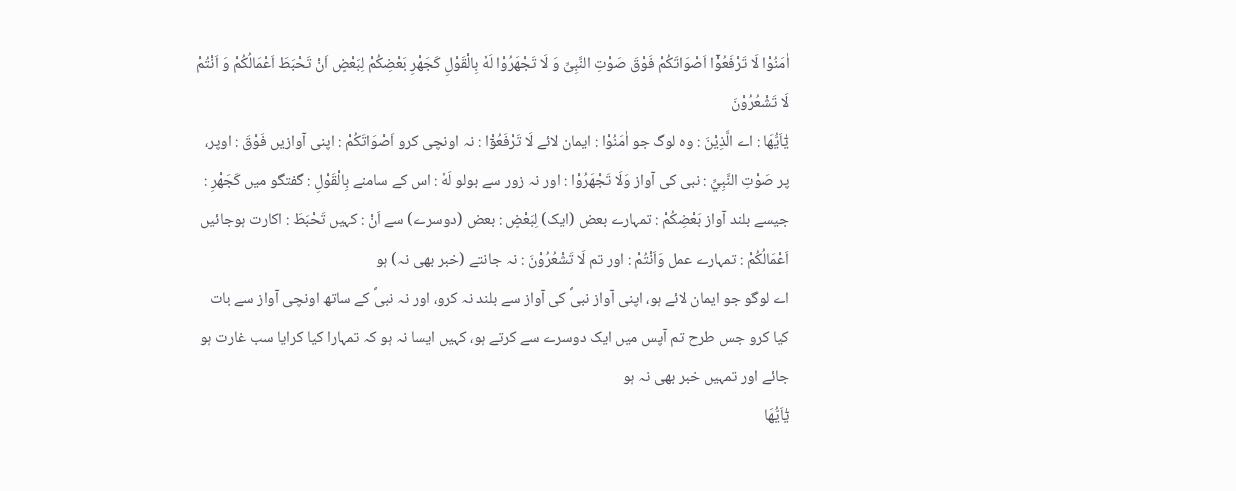اٰمَنُوْا لَا تَرْفَعُوْۤا اَصْوَاتَكُمْ فَوْقَ صَوْتِ النَّبِیِّ وَ لَا تَجْهَرُوْا لَهٗ بِالْقَوْلِ كَجَهْرِ بَعْضِكُمْ لِبَعْضٍ اَنْ تَحْبَطَ اَعْمَالُكُمْ وَ اَنْتُمْ لَا تَشْعُرُوْنَ
يٰٓاَيُّهَا : اے الَّذِيْنَ : وہ لوگ جو اٰمَنُوْا : ایمان لائے لَا تَرْفَعُوْٓا : نہ اونچی کرو اَصْوَاتَكُمْ : اپنی آوازیں فَوْقَ : اوپر، پر صَوْتِ النَّبِيِّ : نبی کی آواز وَلَا تَجْهَرُوْا : اور نہ زور سے بولو لَهٗ : اس کے سامنے بِالْقَوْلِ : گفتگو میں كَجَهْرِ : جیسے بلند آواز بَعْضِكُمْ : تمہارے بعض (ایک) لِبَعْضٍ : بعض (دوسرے) سے اَنْ : کہیں تَحْبَطَ : اکارت ہوجائیں اَعْمَالُكُمْ : تمہارے عمل وَاَنْتُمْ : اور تم لَا تَشْعُرُوْنَ : نہ جانتے (خبر بھی نہ) ہو
اے لوگو جو ایمان لائے ہو، اپنی آواز نبیؐ کی آواز سے بلند نہ کرو، اور نہ نبیؐ کے ساتھ اونچی آواز سے بات کیا کرو جس طرح تم آپس میں ایک دوسرے سے کرتے ہو، کہیں ایسا نہ ہو کہ تمہارا کیا کرایا سب غارت ہو جائے اور تمہیں خبر بھی نہ ہو
يٰٓاَيُّهَا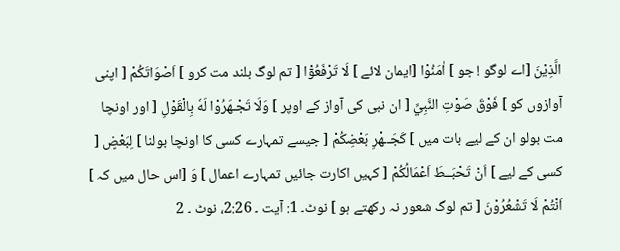الَّذِيْنَ [اے لوگو ! جو ] اٰمَنُوْا [ایمان لائے ] لَا تَرْفَعُوْٓا [ تم لوگ بلند مت کرو ] اَصْوَاتَكُمْ [ اپنی آوازوں کو ] فَوْقَ صَوْتِ النَّبِيِّ [ ان نبی کی آواز کے اوپر ] وَلَا تَجْـهَرُوْا لَهٗ بِالْقَوْلِ [ اور اونچا مت بولو ان کے لیے بات میں ] كَجَــهْرِ بَعْضِكُمْ [ جیسے تمہارے کسی کا اونچا بولنا ] لِبَعْضٍ [ کسی کے لیے ] اَنْ تَحْبَــطَ اَعْمَالُكُمْ [ کہیں اکارت جائیں تمہارے اعمال ] وَ [اس حال میں کہ ] اَنْتُمْ لَا تَشْعُرُوْنَ [ تم لوگ شعور نہ رکھتے ہو ] نوٹ۔ 1: آیت ۔ 2:26، نوٹ ۔ 2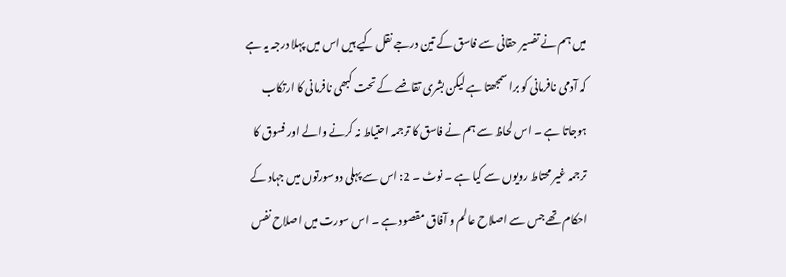میں ہم نے تفسیر حقانی سے فاسق کے تین درجے نقل کیے ہیں اس میں پہلا درجہ یہ ہے کہ آدمی نافرمانی کو برا سمجھتا ہے لیکن بشری تقاضے کے تحت کبھی نافرمانی کا ارتکاب ہوجاتا ہے ۔ اس لحاظ سے ہم نے فاسق کا ترجمہ احتیاط نہ کرنے والے اور فسوق کا ترجمہ غیر محتاط رویوں سے کیا ہے ۔ نوٹ ۔ 2: اس سے پہلی دوسورتوں میں جہاد کے احکام تھے جس سے اصلاح عالم و آفاق مقصود ہے ۔ اس سورت میں اصلاح نفس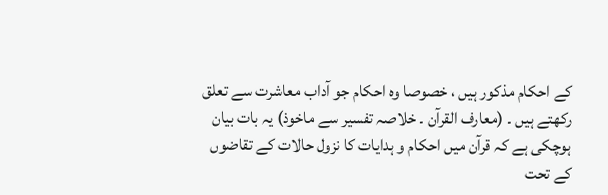کے احکام مذکور ہیں ، خصوصا وہ احکام جو آداب معاشرت سے تعلق رکھتے ہیں ۔ (معارف القرآن ۔ خلاصہ تفسیر سے ماخوذ) یہ بات بیان ہوچکی ہے کہ قرآن میں احکام و ہدایات کا نزول حالات کے تقاضوں کے تحت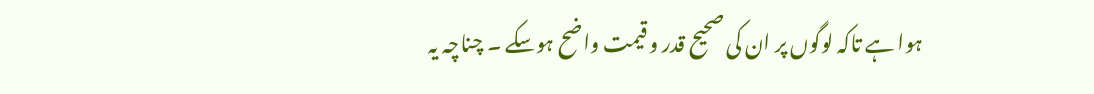ہوا ہے تاکہ لوگوں پر ان کی صحیح قدر و قیمت واضح ہوسکے ۔ چناچہ یہ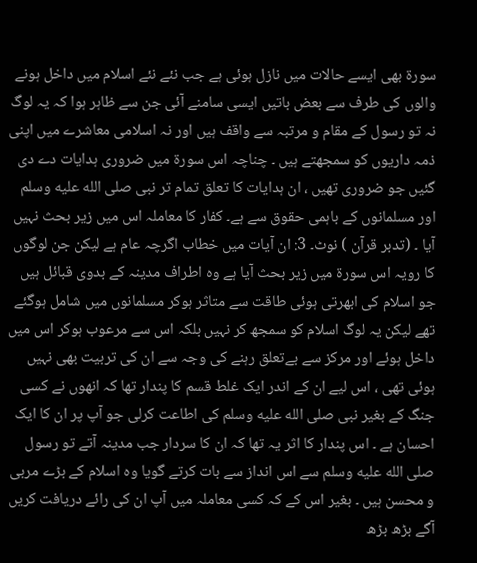سورة بھی ایسے حالات میں نازل ہوئی ہے جب نئے نئے اسلام میں داخل ہونے والوں کی طرف سے بعض باتیں ایسی سامنے آئی جن سے ظاہر ہوا کہ یہ لوگ نہ تو رسول کے مقام و مرتبہ سے واقف ہیں اور نہ اسلامی معاشرے میں اپنی ذمہ داریوں کو سمجھتے ہیں ۔ چناچہ اس سورة میں ضروری ہدایات دے دی گئیں جو ضروری تھیں ، ان ہدایات کا تعلق تمام تر نبی صلى الله عليه وسلم اور مسلمانوں کے باہمی حقوق سے ہے۔ کفار کا معاملہ اس میں زیر بحث نہیں آیا ۔ (تدبر قرآن ) نوٹ۔ 3: ان آیات میں خطاب اگرچہ عام ہے لیکن جن لوگوں کا رویہ اس سورة میں زیر بحث آیا ہے وہ اطراف مدینہ کے بدوی قبائل ہیں جو اسلام کی ابھرتی ہوئی طاقت سے متاثر ہوکر مسلمانوں میں شامل ہوگئے تھے لیکن یہ لوگ اسلام کو سمجھ کر نہیں بلکہ اس سے مرعوب ہوکر اس میں داخل ہوئے اور مرکز سے بےتعلق رہنے کی وجہ سے ان کی تربیت بھی نہیں ہوئی تھی ، اس لیے ان کے اندر ایک غلط قسم کا پندار تھا کہ انھوں نے کسی جنگ کے بغیر نبی صلى الله عليه وسلم کی اطاعت کرلی جو آپ پر ان کا ایک احسان ہے ۔ اس پندار کا اثر یہ تھا کہ ان کا سردار جب مدینہ آتے تو رسول صلى الله عليه وسلم سے اس انداز سے بات کرتے گویا وہ اسلام کے بڑے مربی و محسن ہیں ۔ بغیر اس کے کہ کسی معاملہ میں آپ ان کی رائے دریافت کریں آگے بڑھ بڑھ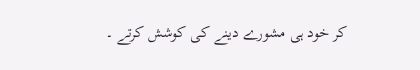کر خود ہی مشورے دینے کی کوشش کرتے ۔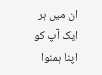ان میں ہر ایک آپ کو اپنا ہمنوا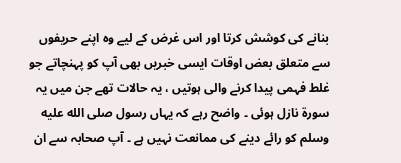بنانے کی کوشش کرتا اور اس غرض کے لیے وہ اپنے حریفوں سے متعلق بعض اوقات ایسی خبریں بھی آپ کو پہنچاتے جو غلط فہمی پیدا کرنے والی ہوتیں ، یہ حالات تھے جن میں یہ سورة نازل ہوئی ۔ واضح رہے کہ یہاں رسول صلى الله عليه وسلم کو رائے دینے کی ممانعت نہیں ہے ۔ آپ صحابہ سے ان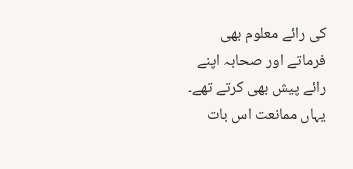کی رائے معلوم بھی فرماتے اور صحابہ اپنے رائے پیش بھی کرتے تھے۔ یہاں ممانعت اس بات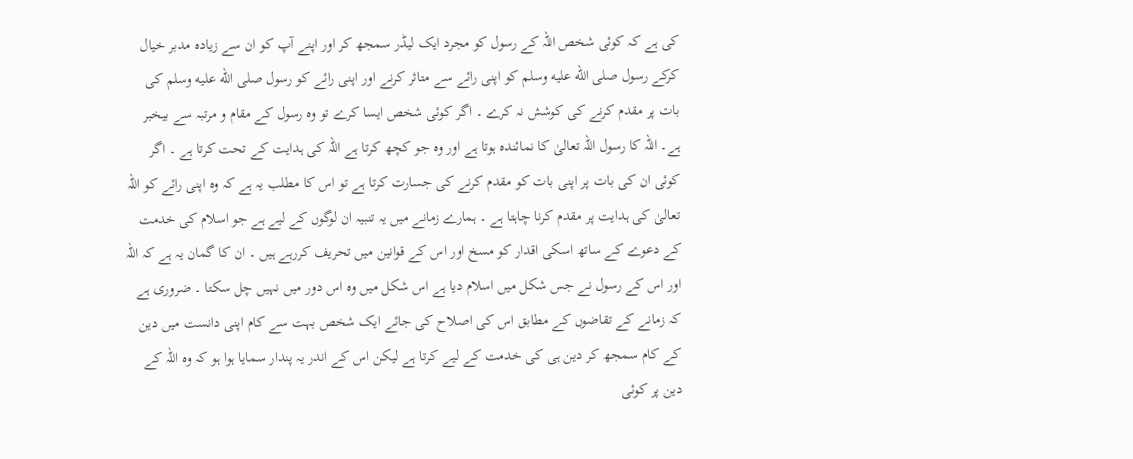کی ہے کہ کوئی شخص اللہ کے رسول کو مجرد ایک لیڈر سمجھ کر اور اپنے آپ کو ان سے زیادہ مدبر خیال کرکے رسول صلى الله عليه وسلم کو اپنی رائے سے متاثر کرنے اور اپنی رائے کو رسول صلى الله عليه وسلم کی بات پر مقدم کرنے کی کوشش نہ کرے ۔ اگر کوئی شخص ایسا کرے تو وہ رسول کے مقام و مرتبہ سے بیخبر ہے۔ اللہ کا رسول اللہ تعالیٰ کا نمائندہ ہوتا ہے اور وہ جو کچھ کرتا ہے اللہ کی ہدایت کے تحت کرتا ہے ۔ اگر کوئی ان کی بات پر اپنی بات کو مقدم کرنے کی جسارت کرتا ہے تو اس کا مطلب یہ ہے کہ وہ اپنی رائے کو اللہ تعالیٰ کی ہدایت پر مقدم کرنا چاہتا ہے ۔ ہمارے زمانے میں یہ تنبیہ ان لوگوں کے لیے ہے جو اسلام کی خدمت کے دعوے کے ساتھ اسکی اقدار کو مسخ اور اس کے قوانین میں تحریف کررہے ہیں ۔ ان کا گمان یہ ہے کہ اللہ اور اس کے رسول نے جس شکل میں اسلام دیا ہے اس شکل میں وہ اس دور میں نہیں چل سکتا ۔ ضروری ہے کہ زمانے کے تقاضوں کے مطابق اس کی اصلاح کی جائے ایک شخص بہت سے کام اپنی دانست میں دین کے کام سمجھ کر دین ہی کی خدمت کے لیے کرتا ہے لیکن اس کے اندر یہ پندار سمایا ہوا ہو کہ وہ اللہ کے دین پر کوئی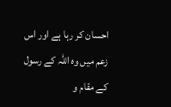احسان کر رہا ہے اور اس زعم میں وہ اللہ کے رسول کے مقام و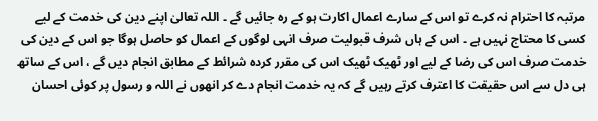مرتبہ کا احترام نہ کرے تو اس کے سارے اعمال اکارت ہو کے رہ جائیں گے ۔ اللہ تعالیٰ اپنے دین کی خدمت کے لیے کسی کا محتاج نہیں ہے ۔ اس کے ہاں شرف قبولیت صرف انہی لوگوں کے اعمال کو حاصل ہوگا جو اس کے دین کی خدمت صرف اس کی رضا کے لیے اور ٹھیک ٹھیک اس کی مقرر کردہ شرائط کے مطابق انجام دیں گے ، اس کے ساتھ ہی دل سے اس حقیقت کا اعترف کرتے رہیں گے کہ یہ خدمت انجام دے کر انھوں نے اللہ و رسول پر کوئی احسان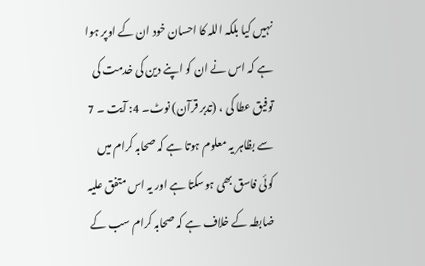نہیں کیا بلکہ اللہ کا احسان خود ان کے اوپر ہوا ہے کہ اس نے ان کو اپنے دین کی خدمت کی توفیق عطا کی ، (تدبر قرآن) نوٹ۔ 4: آیت ۔ 7 سے بظاہر یہ معلوم ہوتا ہے کہ صحابہ کرام میں کوئی فاسق بھی ہوسکتا ہے اور یہ اس متفق علیہ ضابطہ کے خلاف ہے کہ صحابہ کرام سب کے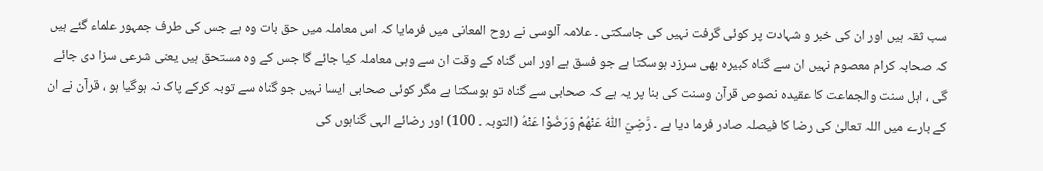سب ثقہ ہیں اور ان کی خبر و شہادت پر کوئی گرفت نہیں کی جاسکتی ۔ علامہ آلوسی نے روح المعانی میں فرمایا کہ اس معاملہ میں حق بات وہ ہے جس کی طرف جمہور علماء گئے ہیں کہ صحابہ کرام معصوم نہیں ان سے گناہ کبیرہ بھی سرزد ہوسکتا ہے جو فسق ہے اور اس گناہ کے وقت ان سے وہی معاملہ کیا جائے گا جس کے وہ مستحق ہیں یعنی شرعی سزا دی جائے گی ، اہل سنت والجماعت کا عقیدہ نصوص قرآن وسنت کی بنا پر یہ ہے کہ صحابی سے گناہ تو ہوسکتا ہے مگر کوئی صحابی ایسا نہیں جو گناہ سے توبہ کرکے پاک نہ ہوگیا ہو ، قرآن نے ان کے بارے میں اللہ تعالیٰ کی رضا کا فیصلہ صادر فرما دیا ہے ۔ رَّضِيَ اللّٰهُ عَنْھُمْ وَرَضُوْا عَنْهُ (التوبہ ۔ 100) اور رضائے الہی گناہوں کی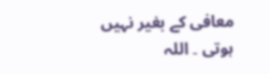معافی کے بغیر نہیں ہوتی ۔ اللہ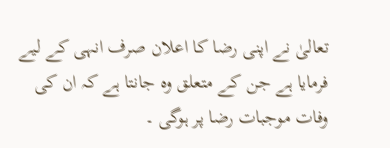تعالیٰ نے اپنی رضا کا اعلان صرف انہی کے لیے فرمایا ہے جن کے متعلق وہ جانتا ہے کہ ان کی وفات موجبات رضا پر ہوگی ۔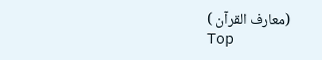(معارف القرآن )
Top